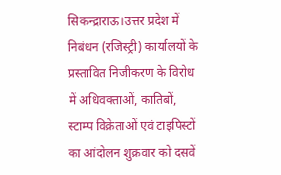सिकन्द्राराऊ।उत्तर प्रदेश में निबंधन (रजिस्ट्री) कार्यालयों के प्रस्तावित निजीकरण के विरोध में अधिवक्ताओं, कातिबों, स्टाम्प विक्रेताओं एवं टाइपिस्टों का आंदोलन शुक्रवार को दसवें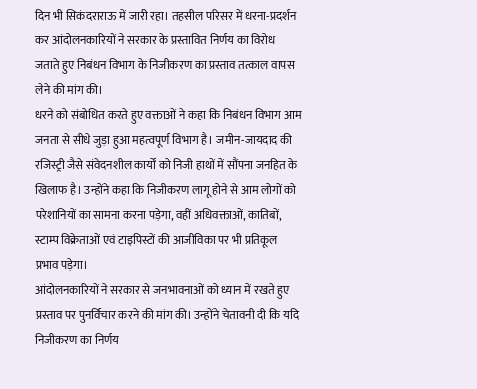दिन भी सिकंदराराऊ में जारी रहा। तहसील परिसर में धरना-प्रदर्शन कर आंदोलनकारियों ने सरकार के प्रस्तावित निर्णय का विरोध जताते हुए निबंधन विभाग के निजीकरण का प्रस्ताव तत्काल वापस लेने की मांग की।
धरने को संबोधित करते हुए वक्ताओं ने कहा कि निबंधन विभाग आम जनता से सीधे जुड़ा हुआ महत्वपूर्ण विभाग है। जमीन-जायदाद की रजिस्ट्री जैसे संवेदनशील कार्यों को निजी हाथों में सौंपना जनहित के खिलाफ है। उन्होंने कहा कि निजीकरण लागू होने से आम लोगों को परेशानियों का सामना करना पड़ेगा, वहीं अधिवक्ताओं, कातिबों, स्टाम्प विक्रेताओं एवं टाइपिस्टों की आजीविका पर भी प्रतिकूल प्रभाव पड़ेगा।
आंदोलनकारियों ने सरकार से जनभावनाओं को ध्यान में रखते हुए प्रस्ताव पर पुनर्विचार करने की मांग की। उन्होंने चेतावनी दी कि यदि निजीकरण का निर्णय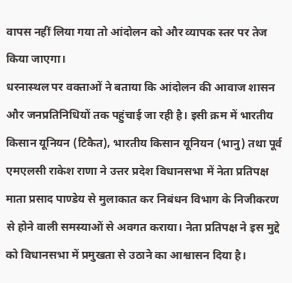वापस नहीं लिया गया तो आंदोलन को और व्यापक स्तर पर तेज किया जाएगा।
धरनास्थल पर वक्ताओं ने बताया कि आंदोलन की आवाज शासन और जनप्रतिनिधियों तक पहुंचाई जा रही है। इसी क्रम में भारतीय किसान यूनियन (टिकैत), भारतीय किसान यूनियन (भानु) तथा पूर्व एमएलसी राकेश राणा ने उत्तर प्रदेश विधानसभा में नेता प्रतिपक्ष माता प्रसाद पाण्डेय से मुलाकात कर निबंधन विभाग के निजीकरण से होने वाली समस्याओं से अवगत कराया। नेता प्रतिपक्ष ने इस मुद्दे को विधानसभा में प्रमुखता से उठाने का आश्वासन दिया है।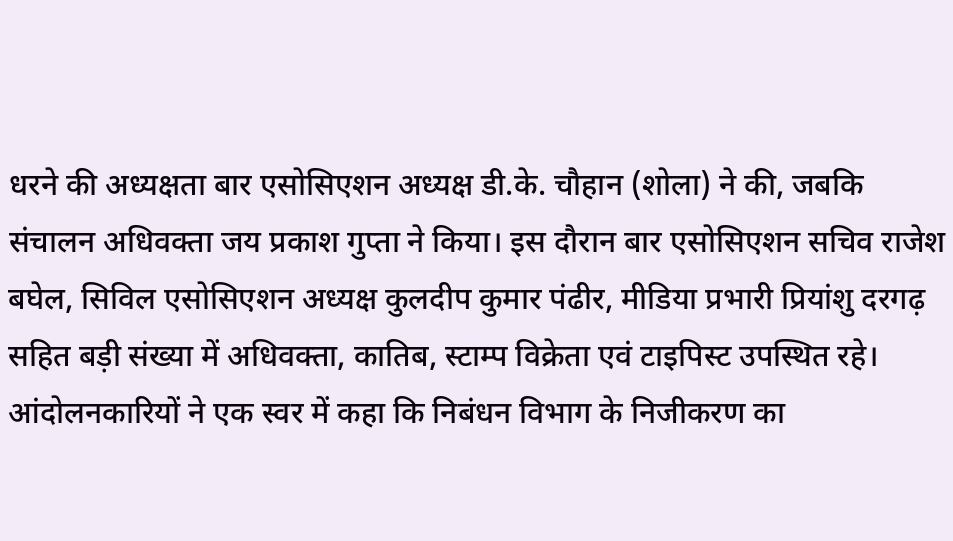धरने की अध्यक्षता बार एसोसिएशन अध्यक्ष डी.के. चौहान (शोला) ने की, जबकि संचालन अधिवक्ता जय प्रकाश गुप्ता ने किया। इस दौरान बार एसोसिएशन सचिव राजेश बघेल, सिविल एसोसिएशन अध्यक्ष कुलदीप कुमार पंढीर, मीडिया प्रभारी प्रियांशु दरगढ़ सहित बड़ी संख्या में अधिवक्ता, कातिब, स्टाम्प विक्रेता एवं टाइपिस्ट उपस्थित रहे।
आंदोलनकारियों ने एक स्वर में कहा कि निबंधन विभाग के निजीकरण का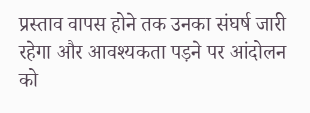प्रस्ताव वापस होने तक उनका संघर्ष जारी रहेगा और आवश्यकता पड़ने पर आंदोलन को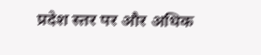प्रदेश स्तर पर और अधिक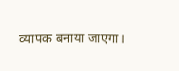व्यापक बनाया जाएगा।